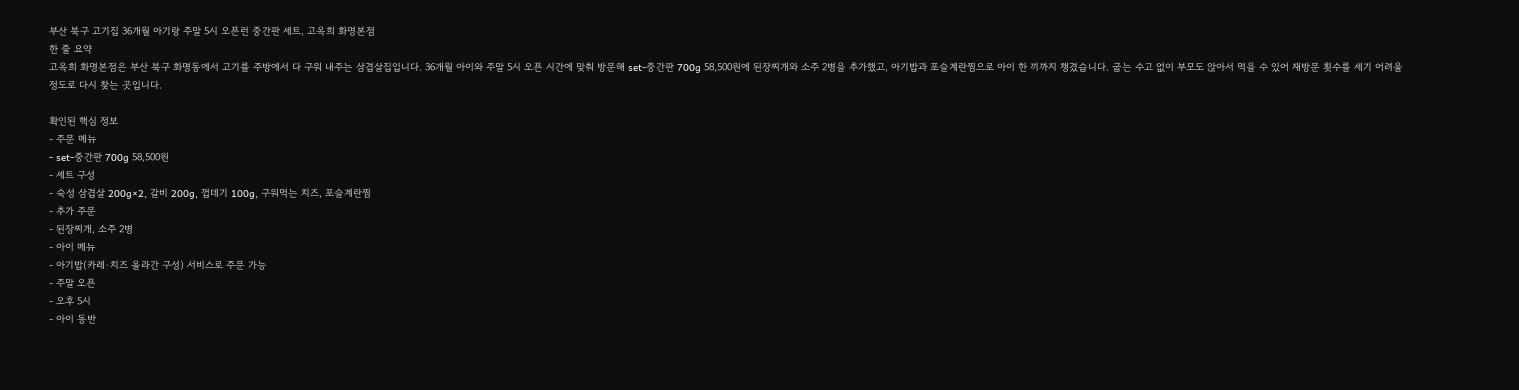부산 북구 고기집 36개월 아기랑 주말 5시 오픈런 중간판 세트, 고옥희 화명본점
한 줄 요약
고옥희 화명본점은 부산 북구 화명동에서 고기를 주방에서 다 구워 내주는 삼겹살집입니다. 36개월 아이와 주말 5시 오픈 시간에 맞춰 방문해 set-중간판 700g 58,500원에 된장찌개와 소주 2병을 추가했고, 아기밥과 포슬계란찜으로 아이 한 끼까지 챙겼습니다. 굽는 수고 없이 부모도 앉아서 먹을 수 있어 재방문 횟수를 세기 어려울 정도로 다시 찾는 곳입니다.

확인된 핵심 정보
- 주문 메뉴
- set-중간판 700g 58,500원
- 세트 구성
- 숙성 삼겹살 200g×2, 갈비 200g, 껍데기 100g, 구워먹는 치즈, 포슬계란찜
- 추가 주문
- 된장찌개, 소주 2병
- 아이 메뉴
- 아기밥(카레·치즈 올라간 구성) 서비스로 주문 가능
- 주말 오픈
- 오후 5시
- 아이 동반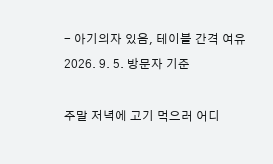- 아기의자 있음, 테이블 간격 여유
2026. 9. 5. 방문자 기준

주말 저녁에 고기 먹으러 어디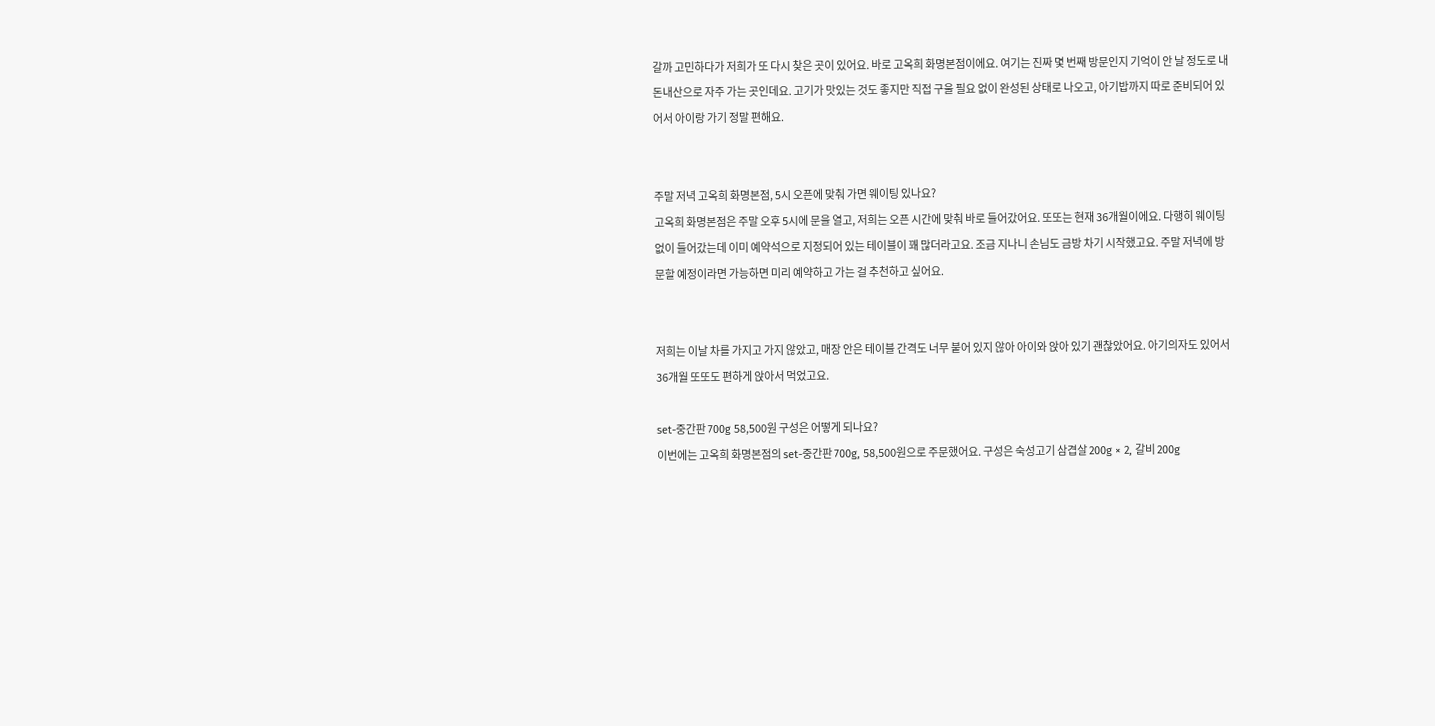갈까 고민하다가 저희가 또 다시 찾은 곳이 있어요. 바로 고옥희 화명본점이에요. 여기는 진짜 몇 번째 방문인지 기억이 안 날 정도로 내돈내산으로 자주 가는 곳인데요. 고기가 맛있는 것도 좋지만 직접 구울 필요 없이 완성된 상태로 나오고, 아기밥까지 따로 준비되어 있어서 아이랑 가기 정말 편해요.


주말 저녁 고옥희 화명본점, 5시 오픈에 맞춰 가면 웨이팅 있나요?
고옥희 화명본점은 주말 오후 5시에 문을 열고, 저희는 오픈 시간에 맞춰 바로 들어갔어요. 또또는 현재 36개월이에요. 다행히 웨이팅 없이 들어갔는데 이미 예약석으로 지정되어 있는 테이블이 꽤 많더라고요. 조금 지나니 손님도 금방 차기 시작했고요. 주말 저녁에 방문할 예정이라면 가능하면 미리 예약하고 가는 걸 추천하고 싶어요.


저희는 이날 차를 가지고 가지 않았고, 매장 안은 테이블 간격도 너무 붙어 있지 않아 아이와 앉아 있기 괜찮았어요. 아기의자도 있어서 36개월 또또도 편하게 앉아서 먹었고요.

set-중간판 700g 58,500원 구성은 어떻게 되나요?
이번에는 고옥희 화명본점의 set-중간판 700g, 58,500원으로 주문했어요. 구성은 숙성고기 삼겹살 200g × 2, 갈비 200g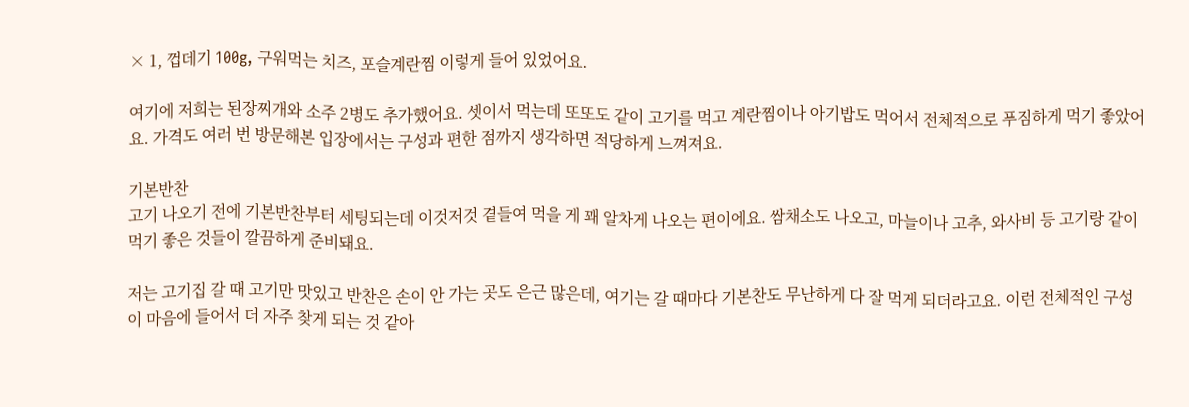× 1, 껍데기 100g, 구워먹는 치즈, 포슬계란찜 이렇게 들어 있었어요.

여기에 저희는 된장찌개와 소주 2병도 추가했어요. 셋이서 먹는데 또또도 같이 고기를 먹고 계란찜이나 아기밥도 먹어서 전체적으로 푸짐하게 먹기 좋았어요. 가격도 여러 번 방문해본 입장에서는 구성과 편한 점까지 생각하면 적당하게 느껴져요.

기본반찬
고기 나오기 전에 기본반찬부터 세팅되는데 이것저것 곁들여 먹을 게 꽤 알차게 나오는 편이에요. 쌈채소도 나오고, 마늘이나 고추, 와사비 등 고기랑 같이 먹기 좋은 것들이 깔끔하게 준비돼요.

저는 고기집 갈 때 고기만 맛있고 반찬은 손이 안 가는 곳도 은근 많은데, 여기는 갈 때마다 기본찬도 무난하게 다 잘 먹게 되더라고요. 이런 전체적인 구성이 마음에 들어서 더 자주 찾게 되는 것 같아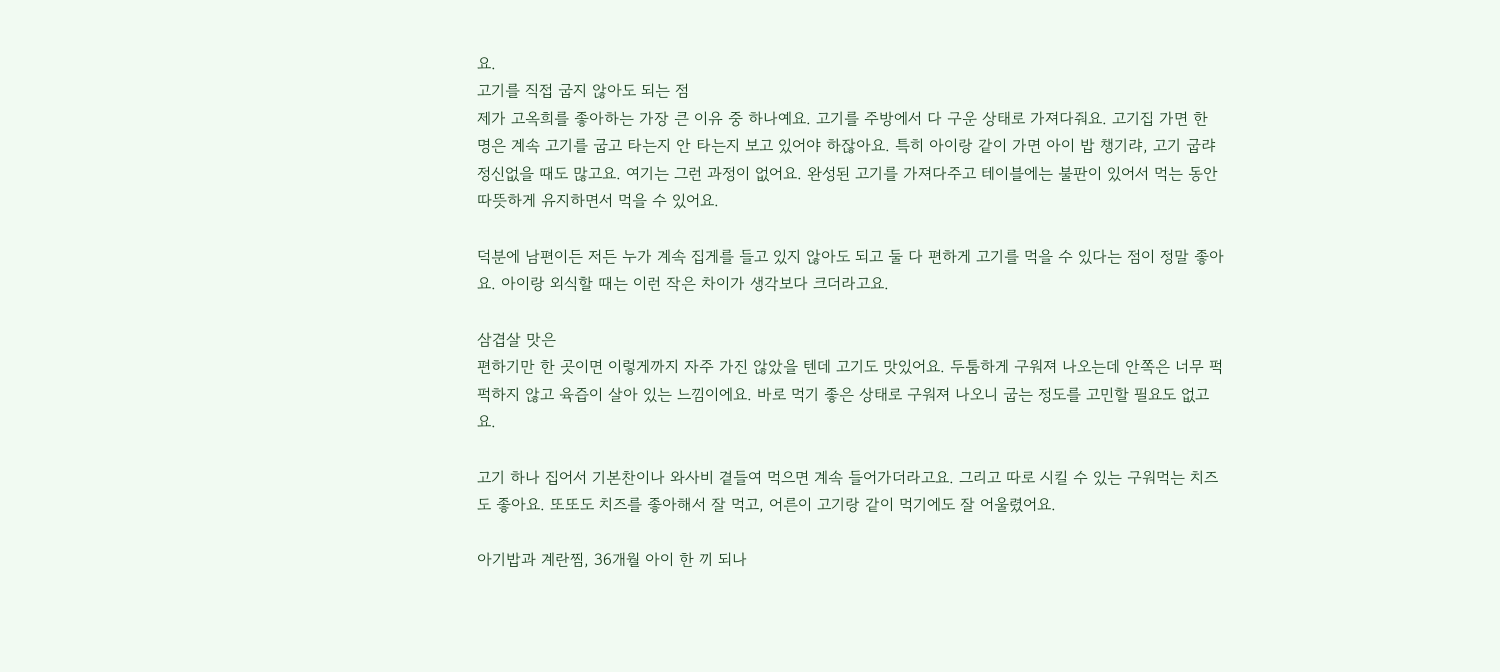요.
고기를 직접 굽지 않아도 되는 점
제가 고옥희를 좋아하는 가장 큰 이유 중 하나예요. 고기를 주방에서 다 구운 상태로 가져다줘요. 고기집 가면 한 명은 계속 고기를 굽고 타는지 안 타는지 보고 있어야 하잖아요. 특히 아이랑 같이 가면 아이 밥 챙기랴, 고기 굽랴 정신없을 때도 많고요. 여기는 그런 과정이 없어요. 완성된 고기를 가져다주고 테이블에는 불판이 있어서 먹는 동안 따뜻하게 유지하면서 먹을 수 있어요.

덕분에 남편이든 저든 누가 계속 집게를 들고 있지 않아도 되고 둘 다 편하게 고기를 먹을 수 있다는 점이 정말 좋아요. 아이랑 외식할 때는 이런 작은 차이가 생각보다 크더라고요.

삼겹살 맛은
편하기만 한 곳이면 이렇게까지 자주 가진 않았을 텐데 고기도 맛있어요. 두툼하게 구워져 나오는데 안쪽은 너무 퍽퍽하지 않고 육즙이 살아 있는 느낌이에요. 바로 먹기 좋은 상태로 구워져 나오니 굽는 정도를 고민할 필요도 없고요.

고기 하나 집어서 기본찬이나 와사비 곁들여 먹으면 계속 들어가더라고요. 그리고 따로 시킬 수 있는 구워먹는 치즈도 좋아요. 또또도 치즈를 좋아해서 잘 먹고, 어른이 고기랑 같이 먹기에도 잘 어울렸어요.

아기밥과 계란찜, 36개월 아이 한 끼 되나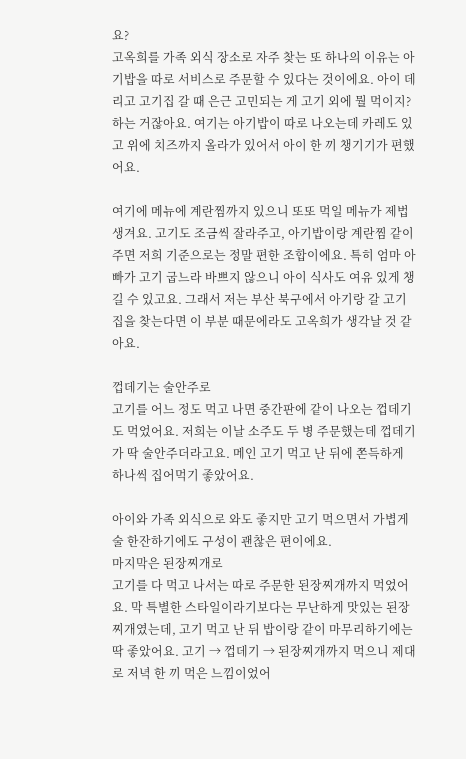요?
고옥희를 가족 외식 장소로 자주 찾는 또 하나의 이유는 아기밥을 따로 서비스로 주문할 수 있다는 것이에요. 아이 데리고 고기집 갈 때 은근 고민되는 게 고기 외에 뭘 먹이지? 하는 거잖아요. 여기는 아기밥이 따로 나오는데 카레도 있고 위에 치즈까지 올라가 있어서 아이 한 끼 챙기기가 편했어요.

여기에 메뉴에 계란찜까지 있으니 또또 먹일 메뉴가 제법 생겨요. 고기도 조금씩 잘라주고, 아기밥이랑 계란찜 같이 주면 저희 기준으로는 정말 편한 조합이에요. 특히 엄마 아빠가 고기 굽느라 바쁘지 않으니 아이 식사도 여유 있게 챙길 수 있고요. 그래서 저는 부산 북구에서 아기랑 갈 고기집을 찾는다면 이 부분 때문에라도 고옥희가 생각날 것 같아요.

껍데기는 술안주로
고기를 어느 정도 먹고 나면 중간판에 같이 나오는 껍데기도 먹었어요. 저희는 이날 소주도 두 병 주문했는데 껍데기가 딱 술안주더라고요. 메인 고기 먹고 난 뒤에 쫀득하게 하나씩 집어먹기 좋았어요.

아이와 가족 외식으로 와도 좋지만 고기 먹으면서 가볍게 술 한잔하기에도 구성이 괜찮은 편이에요.
마지막은 된장찌개로
고기를 다 먹고 나서는 따로 주문한 된장찌개까지 먹었어요. 막 특별한 스타일이라기보다는 무난하게 맛있는 된장찌개였는데, 고기 먹고 난 뒤 밥이랑 같이 마무리하기에는 딱 좋았어요. 고기 → 껍데기 → 된장찌개까지 먹으니 제대로 저녁 한 끼 먹은 느낌이었어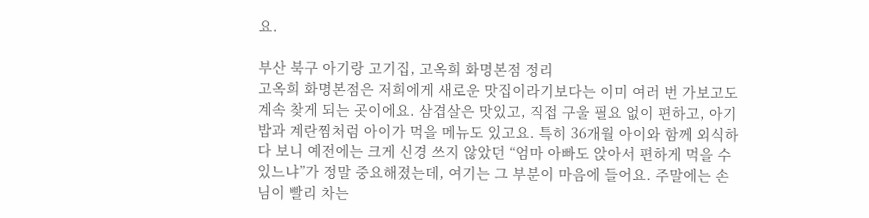요.

부산 북구 아기랑 고기집, 고옥희 화명본점 정리
고옥희 화명본점은 저희에게 새로운 맛집이라기보다는 이미 여러 번 가보고도 계속 찾게 되는 곳이에요. 삼겹살은 맛있고, 직접 구울 필요 없이 편하고, 아기밥과 계란찜처럼 아이가 먹을 메뉴도 있고요. 특히 36개월 아이와 함께 외식하다 보니 예전에는 크게 신경 쓰지 않았던 “엄마 아빠도 앉아서 편하게 먹을 수 있느냐”가 정말 중요해졌는데, 여기는 그 부분이 마음에 들어요. 주말에는 손님이 빨리 차는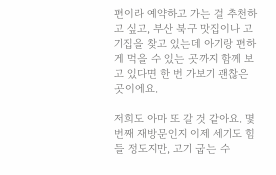편이라 예약하고 가는 걸 추천하고 싶고, 부산 북구 맛집이나 고기집을 찾고 있는데 아기랑 편하게 먹을 수 있는 곳까지 함께 보고 있다면 한 번 가보기 괜찮은 곳이에요.

저희도 아마 또 갈 것 같아요. 몇 번째 재방문인지 이제 세기도 힘들 정도지만, 고기 굽는 수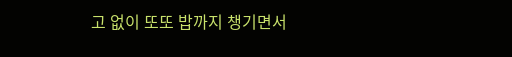고 없이 또또 밥까지 챙기면서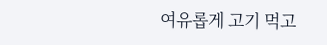여유롭게 고기 먹고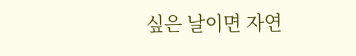싶은 날이면 자연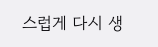스럽게 다시 생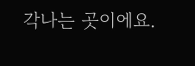각나는 곳이에요.